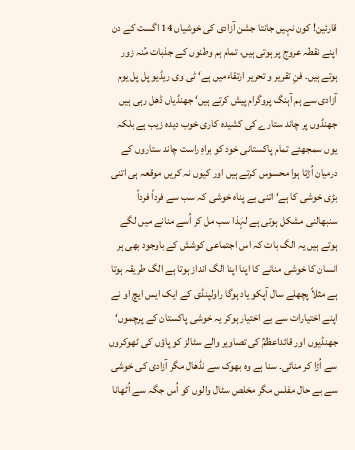قارئین! کون نہیں جانتا جشن آزادی کی خوشیاں 14 اگست کے دن اپنے نقطہ عروج پر ہوتی ہیں، تمام ہم وطنوں کے جذبات مُنہ زور ہوتے ہیں۔ فنِ تقریر و تحریر ارتقاءمیں ہے‘ ٹی وی ریڈیو پل پل یوم آزادی سے ہم آہنگ پروگرام پیش کرتے ہیں‘ جھنڈیاں ڈھل رہی ہیں جھنڈوں پر چاند ستارے کی کشیدہ کاری خوب دیدہ زیب ہے بلکہ یوں سمجھئے تمام پاکستانی خود کو براہِ راست چاند ستاروں کے درمیان اُڑتا ہوا محسوس کرتے ہیں اور کیوں نہ کریں موقعہ ہی اتنی بڑی خوشی کا ہے‘ اتنی بے پناہ خوشی کہ سب سے فرداً فرداً سنبھالنی مشکل ہوتی ہے لہٰذا سب مل کر اُسے منانے میں لگے ہوتے ہیں یہ الگ بات کہ اس اجتماعی کوشش کے باوجود بھی ہر انسان کا خوشی منانے کا اپنا اپنا الگ انداز ہوتا ہے الگ طریقہ ہوتا ہے مثلاً پچھلے سال آپکو یاد ہوگا راولپنڈی کے ایک ایس ایچ او نے اپنے اختیارات سے بے اختیار ہوکر یہ خوشی پاکستان کے پرچموں‘ جھنڈیوں اور قائداعظمؒ کی تصاویر والے سٹالز کو پاؤں کی ٹھوکروں سے اُڑا کر منائی۔ سنا ہے وہ بھوک سے نڈھال مگر آزادی کی خوشی سے بے حال مفلس مگر مخلص سٹال والوں کو اُس جگہ سے اُٹھانا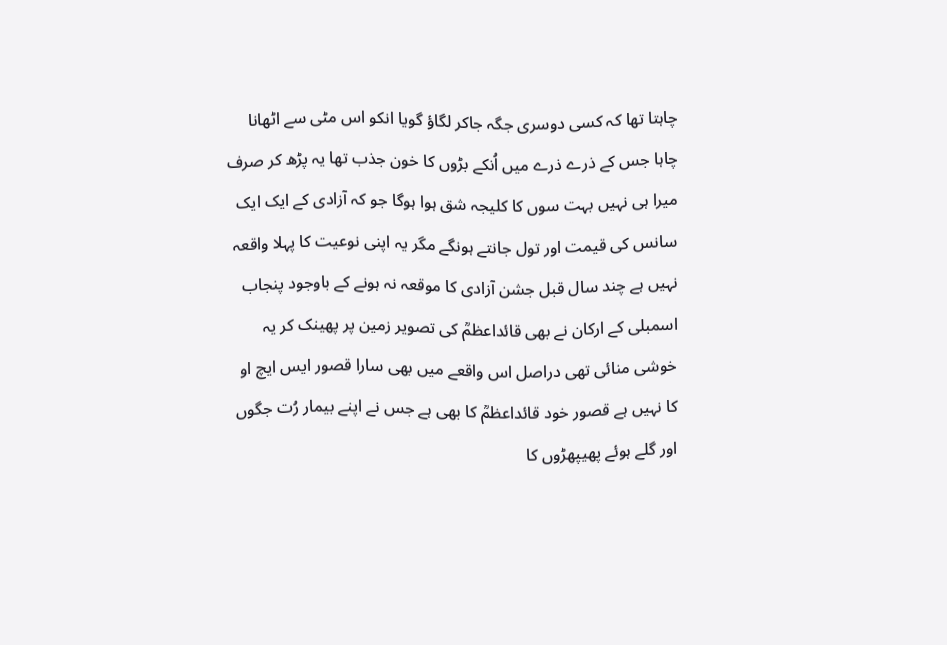چاہتا تھا کہ کسی دوسری جگہ جاکر لگاؤ گویا انکو اس مٹی سے اٹھانا چاہا جس کے ذرے ذرے میں اُنکے بڑوں کا خون جذب تھا یہ پڑھ کر صرف میرا ہی نہیں بہت سوں کا کلیجہ شق ہوا ہوگا جو کہ آزادی کے ایک ایک سانس کی قیمت اور تول جانتے ہونگے مگر یہ اپنی نوعیت کا پہلا واقعہ نہیں ہے چند سال قبل جشن آزادی کا موقعہ نہ ہونے کے باوجود پنجاب اسمبلی کے ارکان نے بھی قائداعظمؒ کی تصویر زمین پر پھینک کر یہ خوشی منائی تھی دراصل اس واقعے میں بھی سارا قصور ایس ایچ او کا نہیں ہے قصور خود قائداعظمؒ کا بھی ہے جس نے اپنے بیمار رُت جگوں اور گلے ہوئے پھیپھڑوں کا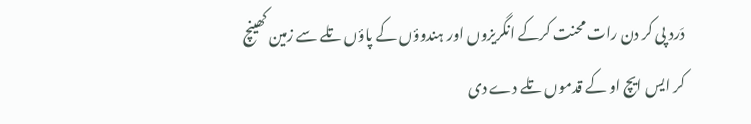دَرد پی کر دن رات محنت کرکے انگریزوں اور ہندوؤں کے پاؤں تلے سے زمین کھینچ کر ایس ایچ او کے قدموں تلے دے دی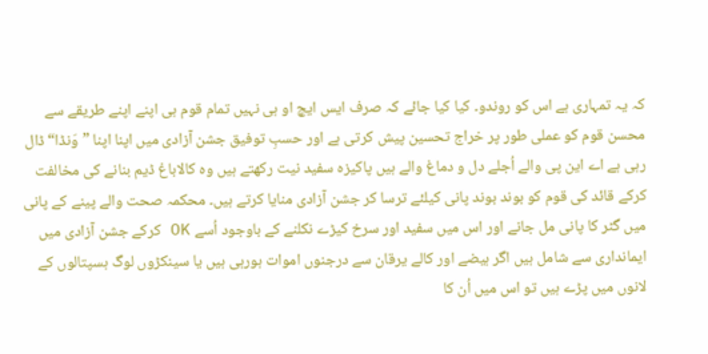کہ یہ تمہاری ہے اس کو روندو۔ کیا کیا جائے کہ صرف ایس ایچ او ہی نہیں تمام قوم ہی اپنے اپنے طریقے سے محسن قوم کو عملی طور پر خراج تحسین پیش کرتی ہے اور حسبِ توفیق جشن آزادی میں اپنا اپنا ”وَنڈا“ ڈال رہی ہے اے این پی والے اُجلے دل و دماغ والے ہیں پاکیزہ سفید نیت رکھتے ہیں وہ کالاباغ ڈیم بنانے کی مخالفت کرکے قائد کی قوم کو بوند بوند پانی کیلئے ترسا کر جشن آزادی منایا کرتے ہیں۔ محکمہ صحت والے پینے کے پانی میں گٹر کا پانی مل جانے اور اس میں سفید اور سرخ کیڑے نکلنے کے باوجود اُسے OK کرکے جشن آزادی میں ایمانداری سے شامل ہیں اگر ہیضے اور کالے یرقان سے درجنوں اموات ہورہی ہیں یا سینکڑوں لوگ ہسپتالوں کے لانوں میں پڑے ہیں تو اس میں اُن کا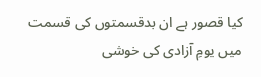کیا قصور ہے ان بدقسمتوں کی قسمت میں یومِ آزادی کی خوشی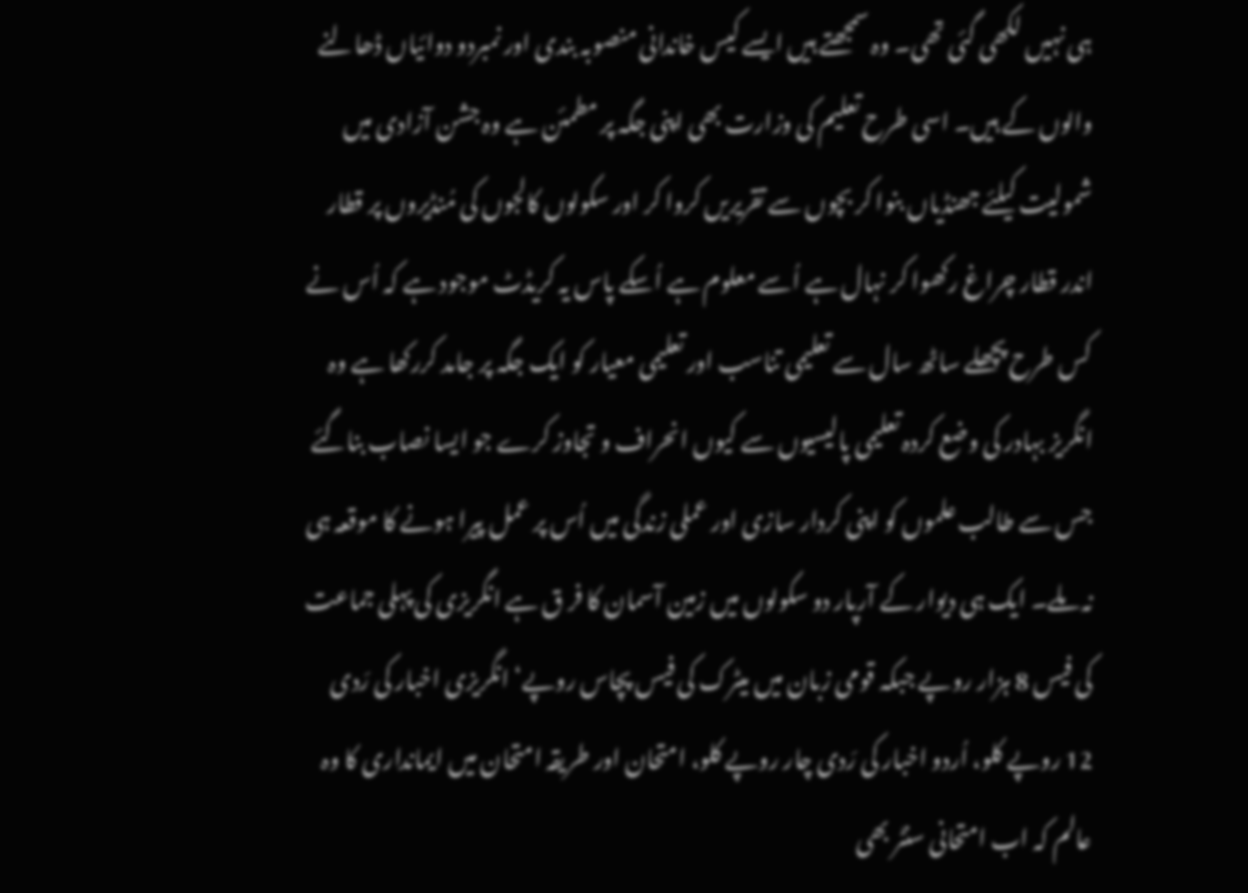ہی نہیں لکھی گئی تھی۔ وہ سمجھتے ہیں ایسے کیس خاندانی منصوبہ بندی اور نمبردو دوائیاں ڈھالنے والوں کے ہیں۔ اسی طرح تعلیم کی وزارت بھی اپنی جگہ پر مطمئن ہے وہ جشن آزادی میں شمولیت کیلئے جھنڈیاں بنوا کر بچوں سے تقریریں کروا کر اور سکولوں کالجوں کی مُنڈیروں پر قطار اندر قطار چراغ رکھوا کر نہال ہے اُسے معلوم ہے اُسکے پاس یہ کریڈٹ موجود ہے کہ اُس نے کس طرح پچھلے ساٹھ سال سے تعلیمی تناسب اور تعلیمی معیار کو ایک جگہ پر جامد کررکھا ہے وہ انگریز بہادر کی وضع کردہ تعلیمی پالیسیوں سے کیوں انحراف و تجاوز کرے جو ایسا نصاب بناگئے جس سے طالب علموں کو اپنی کردار سازی اور عملی زندگی میں اُس پر عمل پیرا ہونے کا موقعہ ہی نہ ملے۔ ایک ہی دیوار کے آرپار دو سکولوں میں زمین آسمان کا فر ق ہے انگریزی کی پہلی جماعت کی فیس 8 ہزار روپے جبکہ قومی زبان میں میٹرک کی فیس پچاس روپے‘ انگریزی اخبار کی رَدی 12 روپے کلو، اُردو اخبار کی رَدی چار روپے کلو، امتحان اور طریقہ امتحان میں ایمانداری کا وہ عالم کہ اب امتحانی سنٹر بھی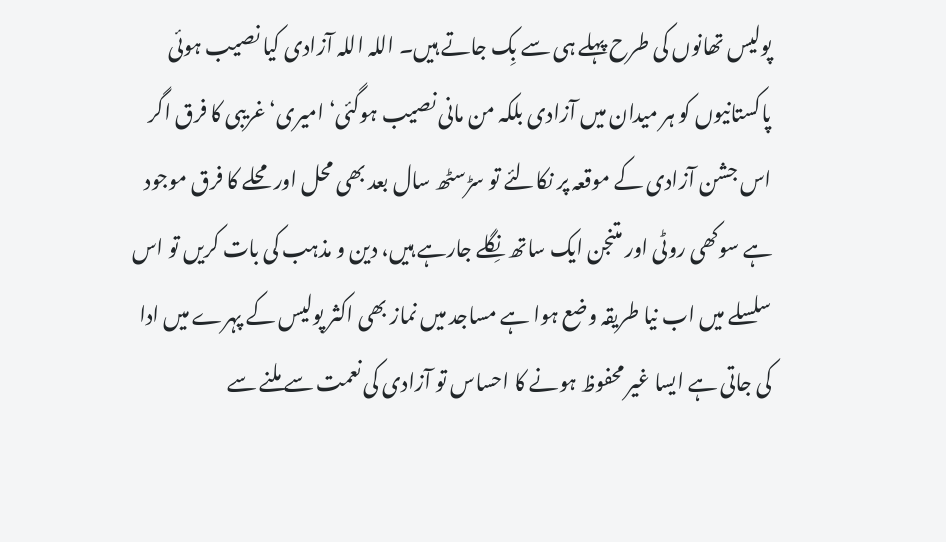پولیس تھانوں کی طرح پہلے ہی سے بِک جاتے ہیں۔ اللہ اللہ آزادی کیا نصیب ہوئی پاکستانیوں کو ہر میدان میں آزادی بلکہ من مانی نصیب ہوگئی‘ امیری‘ غریبی کا فرق اگر اس جشن آزادی کے موقعہ پر نکالئے تو سڑسٹھ سال بعد بھی محل اور محلے کا فرق موجود ہے سوکھی روٹی اور متنجن ایک ساتھ نِگلے جارہے ہیں، دین و مذہب کی بات کریں تو اس سلسلے میں اب نیا طریقہ وضع ہوا ہے مساجد میں نماز بھی اکثر پولیس کے پہرے میں ادا کی جاتی ہے ایسا غیر محفوظ ہونے کا احساس تو آزادی کی نعمت سے ملنے سے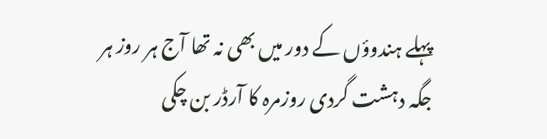پہلے ہندوؤں کے دور میں بھی نہ تھا آج ہر روز ہر جگہ دہشت گردی روزمرہ کا آرڈر بن چکی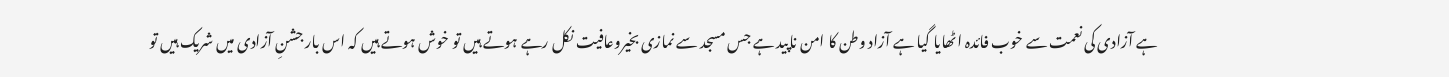ہے آزادی کی نعمت سے خوب فائدہ اٹھایا گیا ہے آزاد وطن کا امن ناپید ہے جس مسجد سے نمازی بخیروعافیت نکل رہے ہوتے ہیں تو خوش ہوتے ہیں کہ اس بار جشنِ آزادی میں شریک ہیں تو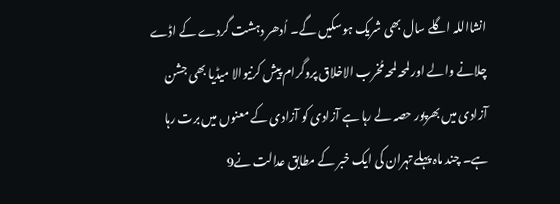انشااللہ اگلے سال بھی شریک ہوسکیں گے۔ اُدھر دہشت گردے کے اڈے چلانے والے اور لمحہ لمحہ مُخرب الاخلاق پروگرام پیش کرنیوالا میڈیا بھی جشن آزادی میں بھرپور حصہ لے رہا ہے آزادی کو آزادی کے معنوں میں برت رہا ہے۔ چند ماہ پہلے تہران کی ایک خبر کے مطابق عدالت نے9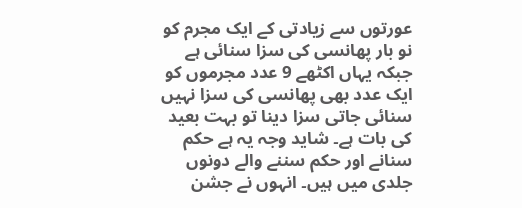عورتوں سے زیادتی کے ایک مجرم کو نو بار پھانسی کی سزا سنائی ہے جبکہ یہاں اکٹھے 9 عدد مجرموں کو ایک عدد بھی پھانسی کی سزا نہیں سنائی جاتی سزا دینا تو بہت بعید کی بات ہے۔ شاید وجہ یہ ہے حکم سنانے اور حکم سننے والے دونوں جلدی میں ہیں۔ انہوں نے جشن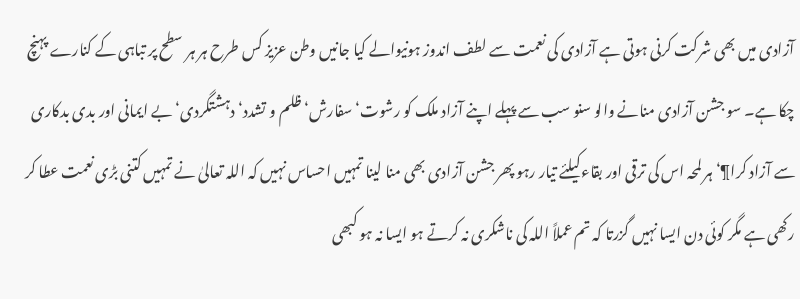آزادی میں بھی شرکت کرنی ہوتی ہے آزادی کی نعمت سے لطف اندوز ہونیوالے کیا جانیں وطن عزیز کس طرح ہر ہر سطح پر تباہی کے کنارے پہنچ چکا ہے۔ سو جشن آزادی منانے والو سنو سب سے پہلے اپنے آزاد ملک کو رشوت‘ سفارش‘ ظلم و تشدد‘ دہشتگردی‘ بے ایمانی اور بدی بدکاری سے آزاد کرا¶‘ ہر لمحہ اس کی ترقی اور بقاءکیلئے تیار رہو پھر جشن آزادی بھی منا لینا تمہیں احساس نہیں کہ اللہ تعالیٰ نے تمہیں کتنی بڑی نعمت عطا کر رکھی ہے مگر کوئی دن ایسا نہیں گزرتا کہ تم عملاً اللہ کی ناشکری نہ کرتے ہو ایسا نہ ہو کبھی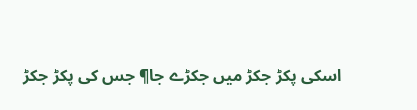اسکی پکڑ جکڑ میں جکڑے جا¶ جس کی پکڑ جکڑ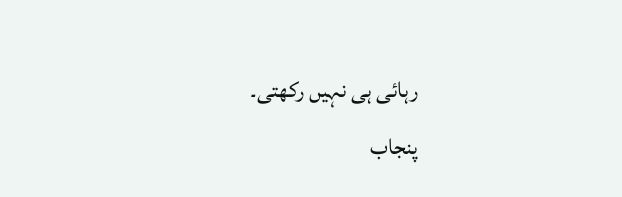رہائی ہی نہیں رکھتی۔
پنجاب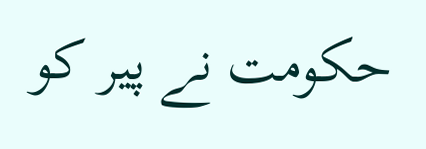حکومت نے پیر کو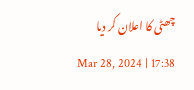چھٹی کا اعلان کر دیا
Mar 28, 2024 | 17:38